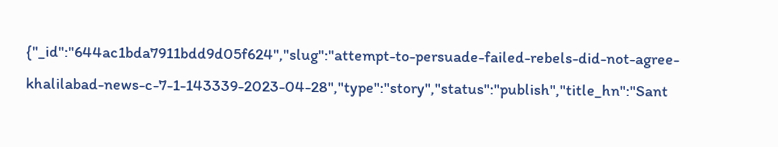{"_id":"644ac1bda7911bdd9d05f624","slug":"attempt-to-persuade-failed-rebels-did-not-agree-khalilabad-news-c-7-1-143339-2023-04-28","type":"story","status":"publish","title_hn":"Sant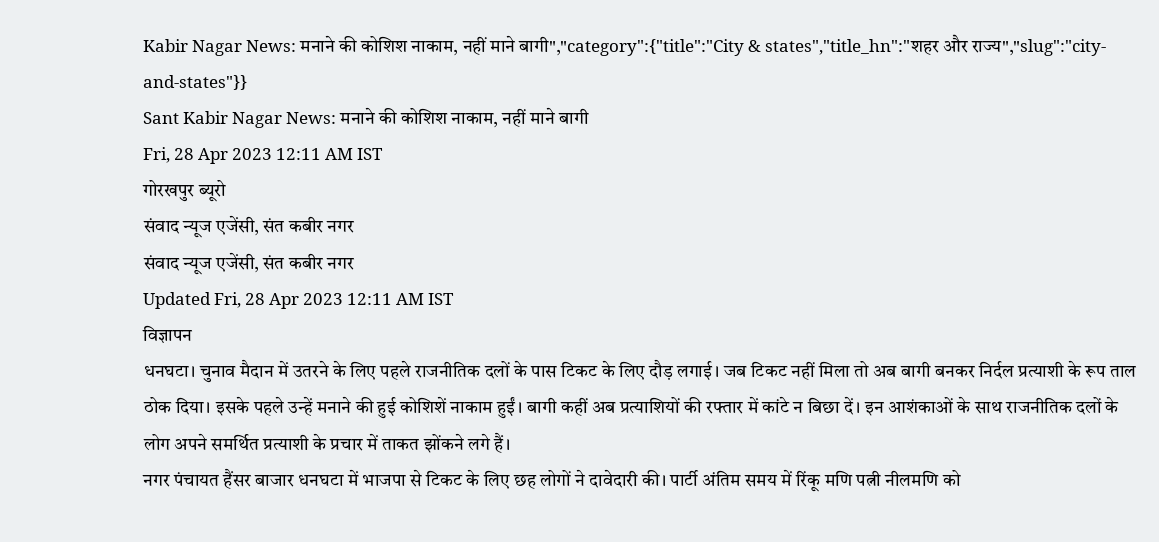Kabir Nagar News: मनाने की कोशिश नाकाम, नहीं माने बागी","category":{"title":"City & states","title_hn":"शहर और राज्य","slug":"city-and-states"}}
Sant Kabir Nagar News: मनाने की कोशिश नाकाम, नहीं माने बागी
Fri, 28 Apr 2023 12:11 AM IST
गोरखपुर ब्यूरो
संवाद न्यूज एजेंसी, संत कबीर नगर
संवाद न्यूज एजेंसी, संत कबीर नगर
Updated Fri, 28 Apr 2023 12:11 AM IST
विज्ञापन
धनघटा। चुनाव मैदान में उतरने के लिए पहले राजनीतिक दलों के पास टिकट के लिए दौड़ लगाई। जब टिकट नहीं मिला तो अब बागी बनकर निर्दल प्रत्याशी के रूप ताल ठोक दिया। इसके पहले उन्हें मनाने की हुई कोशिशें नाकाम हुईं। बागी कहीं अब प्रत्याशियों की रफ्तार में कांटे न बिछा दें। इन आशंकाओं के साथ राजनीतिक दलों के लोग अपने समर्थित प्रत्याशी के प्रचार में ताकत झोंकने लगे हैं।
नगर पंचायत हैंसर बाजार धनघटा में भाजपा से टिकट के लिए छह लोगों ने दावेदारी की। पार्टी अंतिम समय में रिंकू मणि पत्नी नीलमणि को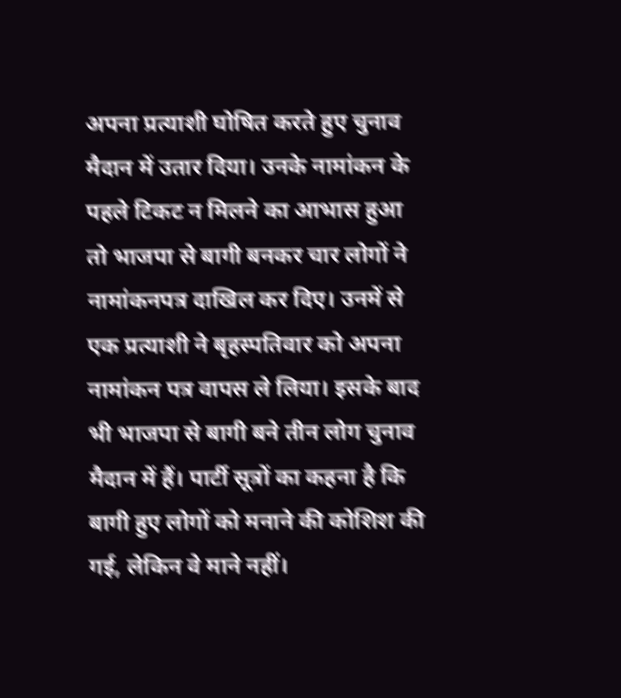अपना प्रत्याशी घोषित करते हुए चुनाव मैदान में उतार दिया। उनके नामांकन के पहले टिकट न मिलने का आभास हुआ तो भाजपा से बागी बनकर चार लोगों ने नामांकनपत्र दाखिल कर दिए। उनमें से एक प्रत्याशी ने बृहस्पतिवार को अपना नामांकन पत्र वापस ले लिया। इसके बाद भी भाजपा से बागी बने तीन लोग चुनाव मैदान में हैं। पार्टी सूत्रों का कहना है कि बागी हुए लोगों को मनाने की कोशिश की गई, लेकिन वे माने नहीं।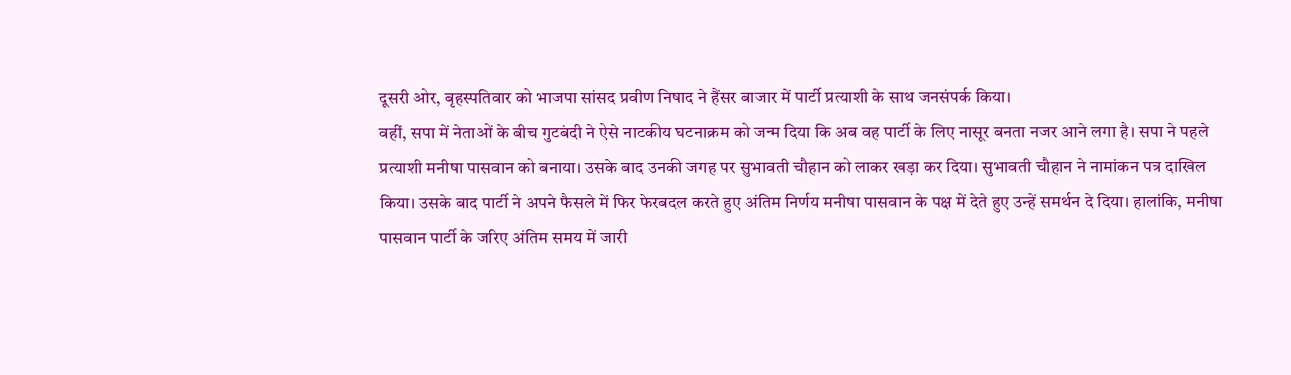दूसरी ओर, बृहस्पतिवार को भाजपा सांसद प्रवीण निषाद ने हैंसर बाजार में पार्टी प्रत्याशी के साथ जनसंपर्क किया।
वहीं, सपा में नेताओं के बीच गुटबंदी ने ऐसे नाटकीय घटनाक्रम को जन्म दिया कि अब वह पार्टी के लिए नासूर बनता नजर आने लगा है। सपा ने पहले प्रत्याशी मनीषा पासवान को बनाया। उसके बाद उनकी जगह पर सुभावती चौहान को लाकर खड़ा कर दिया। सुभावती चौहान ने नामांकन पत्र दाखिल किया। उसके बाद पार्टी ने अपने फैसले में फिर फेरबदल करते हुए अंतिम निर्णय मनीषा पासवान के पक्ष में देते हुए उन्हें समर्थन दे दिया। हालांकि, मनीषा पासवान पार्टी के जरिए अंतिम समय में जारी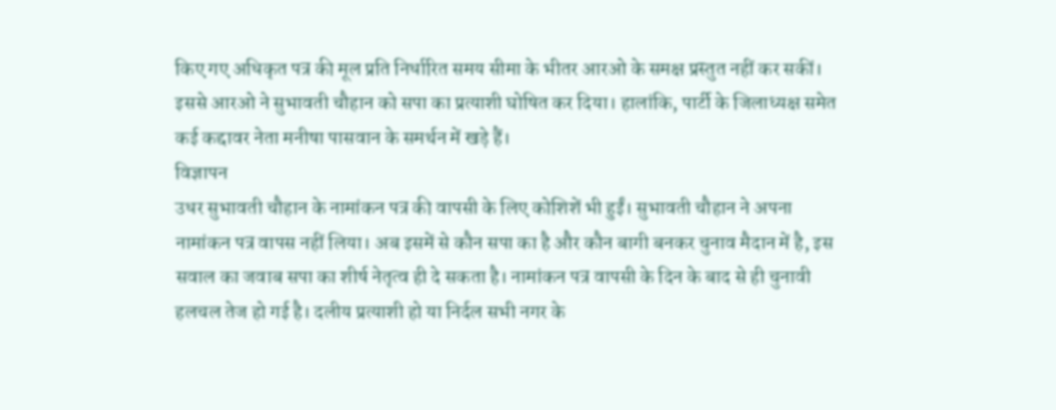किए गए अधिकृत पत्र की मूल प्रति निर्धारित समय सीमा के भीतर आरओ के समक्ष प्रस्तुत नहीं कर सकीं। इससे आरओ ने सुभावती चौहान को सपा का प्रत्याशी घोषित कर दिया। हालांकि, पार्टी के जिलाध्यक्ष समेत कई कद्दावर नेता मनीषा पासवान के समर्थन में खड़े हैं।
विज्ञापन
उधर सुभावती चौहान के नामांकन पत्र की वापसी के लिए कोशिशें भी हुईं। सुभावती चौहान ने अपना नामांकन पत्र वापस नहीं लिया। अब इसमें से कौन सपा का है और कौन बागी बनकर चुनाव मैदान में है, इस सवाल का जवाब सपा का शीर्ष नेतृत्व ही दे सकता है। नामांकन पत्र वापसी के दिन के बाद से ही चुनावी हलचल तेज हो गई है। दलीय प्रत्याशी हो या निर्दल सभी नगर के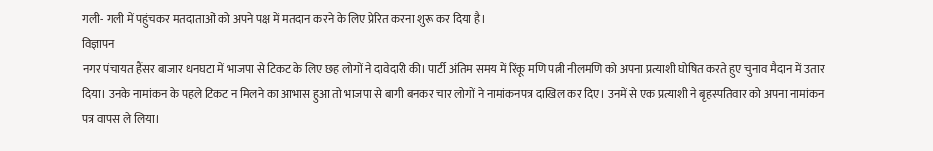गली- गली में पहुंचकर मतदाताओं को अपने पक्ष में मतदान करने के लिए प्रेरित करना शुरू कर दिया है।
विज्ञापन
नगर पंचायत हैंसर बाजार धनघटा में भाजपा से टिकट के लिए छह लोगों ने दावेदारी की। पार्टी अंतिम समय में रिंकू मणि पत्नी नीलमणि को अपना प्रत्याशी घोषित करते हुए चुनाव मैदान में उतार दिया। उनके नामांकन के पहले टिकट न मिलने का आभास हुआ तो भाजपा से बागी बनकर चार लोगों ने नामांकनपत्र दाखिल कर दिए। उनमें से एक प्रत्याशी ने बृहस्पतिवार को अपना नामांकन पत्र वापस ले लिया।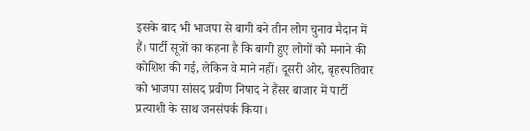इसके बाद भी भाजपा से बागी बने तीन लोग चुनाव मैदान में हैं। पार्टी सूत्रों का कहना है कि बागी हुए लोगों को मनाने की कोशिश की गई, लेकिन वे माने नहीं। दूसरी ओर, बृहस्पतिवार को भाजपा सांसद प्रवीण निषाद ने हैंसर बाजार में पार्टी प्रत्याशी के साथ जनसंपर्क किया।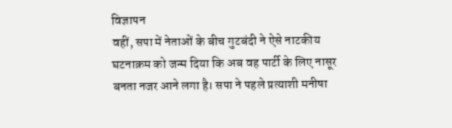विज्ञापन
वहीं, सपा में नेताओं के बीच गुटबंदी ने ऐसे नाटकीय घटनाक्रम को जन्म दिया कि अब वह पार्टी के लिए नासूर बनता नजर आने लगा है। सपा ने पहले प्रत्याशी मनीषा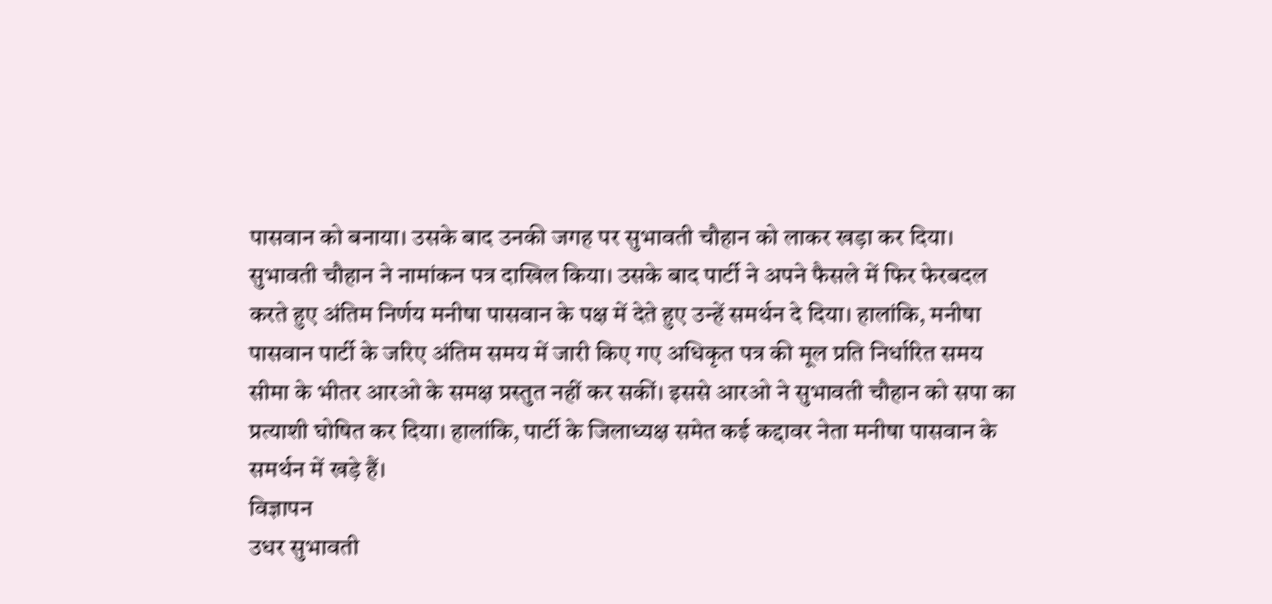पासवान को बनाया। उसके बाद उनकी जगह पर सुभावती चौहान को लाकर खड़ा कर दिया। सुभावती चौहान ने नामांकन पत्र दाखिल किया। उसके बाद पार्टी ने अपने फैसले में फिर फेरबदल करते हुए अंतिम निर्णय मनीषा पासवान के पक्ष में देते हुए उन्हें समर्थन दे दिया। हालांकि, मनीषा पासवान पार्टी के जरिए अंतिम समय में जारी किए गए अधिकृत पत्र की मूल प्रति निर्धारित समय सीमा के भीतर आरओ के समक्ष प्रस्तुत नहीं कर सकीं। इससे आरओ ने सुभावती चौहान को सपा का प्रत्याशी घोषित कर दिया। हालांकि, पार्टी के जिलाध्यक्ष समेत कई कद्दावर नेता मनीषा पासवान के समर्थन में खड़े हैं।
विज्ञापन
उधर सुभावती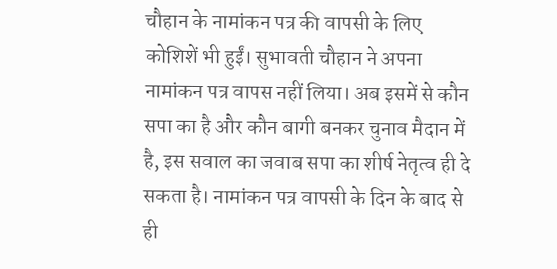चौहान के नामांकन पत्र की वापसी के लिए कोशिशें भी हुईं। सुभावती चौहान ने अपना नामांकन पत्र वापस नहीं लिया। अब इसमें से कौन सपा का है और कौन बागी बनकर चुनाव मैदान में है, इस सवाल का जवाब सपा का शीर्ष नेतृत्व ही दे सकता है। नामांकन पत्र वापसी के दिन के बाद से ही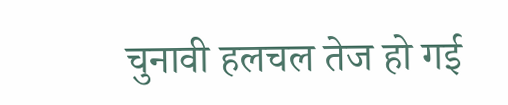चुनावी हलचल तेज हो गई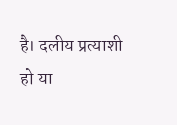है। दलीय प्रत्याशी हो या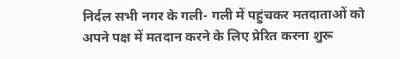निर्दल सभी नगर के गली- गली में पहुंचकर मतदाताओं को अपने पक्ष में मतदान करने के लिए प्रेरित करना शुरू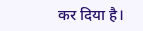कर दिया है।